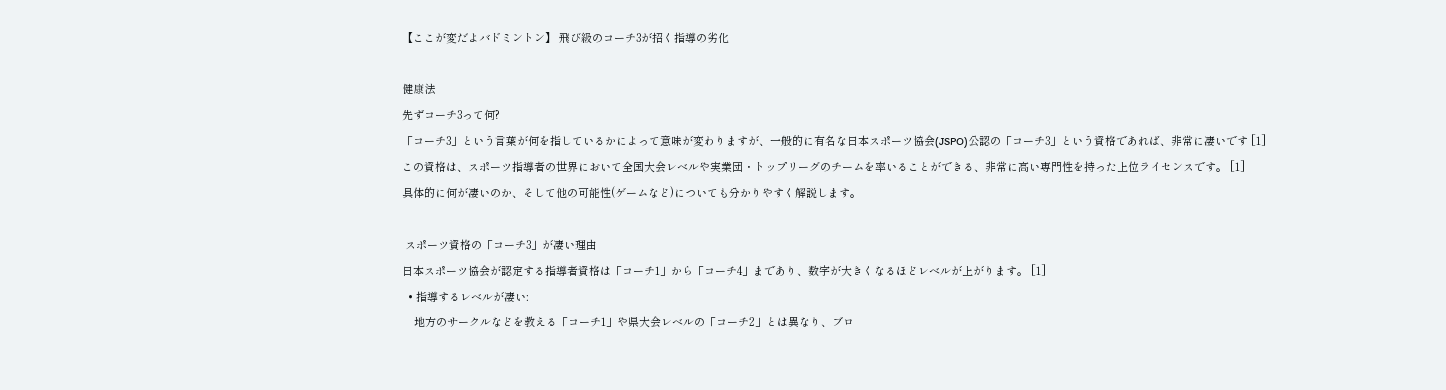【ここが変だよバドミントン】 飛び級のコーチ3が招く指導の劣化

健康法
先ずコーチ3って何?
「コーチ3」という言葉が何を指しているかによって意味が変わりますが、一般的に有名な日本スポーツ協会(JSPO)公認の「コーチ3」という資格であれば、非常に凄いです [1]
この資格は、スポーツ指導者の世界において全国大会レベルや実業団・トップリーグのチームを率いることができる、非常に高い専門性を持った上位ライセンスです。 [1]
具体的に何が凄いのか、そして他の可能性(ゲームなど)についても分かりやすく解説します。

 スポーツ資格の「コーチ3」が凄い理由
日本スポーツ協会が認定する指導者資格は「コーチ1」から「コーチ4」まであり、数字が大きくなるほどレベルが上がります。 [1]
  • 指導するレベルが凄い:
    地方のサークルなどを教える「コーチ1」や県大会レベルの「コーチ2」とは異なり、ブロ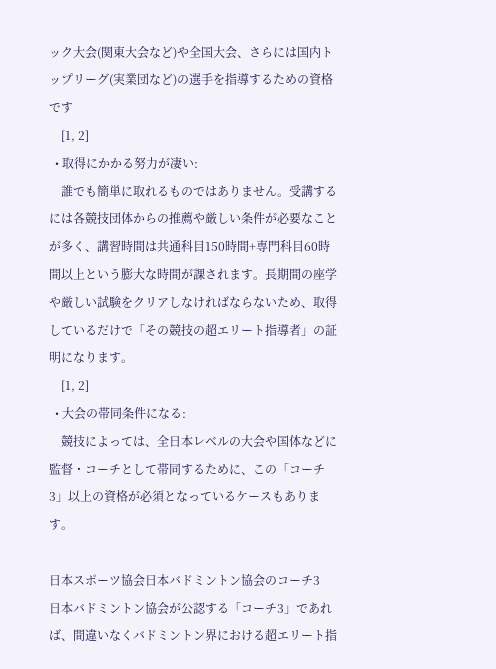ック大会(関東大会など)や全国大会、さらには国内トップリーグ(実業団など)の選手を指導するための資格です
    [1, 2]
  • 取得にかかる努力が凄い:
    誰でも簡単に取れるものではありません。受講するには各競技団体からの推薦や厳しい条件が必要なことが多く、講習時間は共通科目150時間+専門科目60時間以上という膨大な時間が課されます。長期間の座学や厳しい試験をクリアしなければならないため、取得しているだけで「その競技の超エリート指導者」の証明になります。
    [1, 2]
  • 大会の帯同条件になる:
    競技によっては、全日本レベルの大会や国体などに監督・コーチとして帯同するために、この「コーチ3」以上の資格が必須となっているケースもあります。

日本スポーツ協会日本バドミントン協会のコーチ3
日本バドミントン協会が公認する「コーチ3」であれば、間違いなくバドミントン界における超エリート指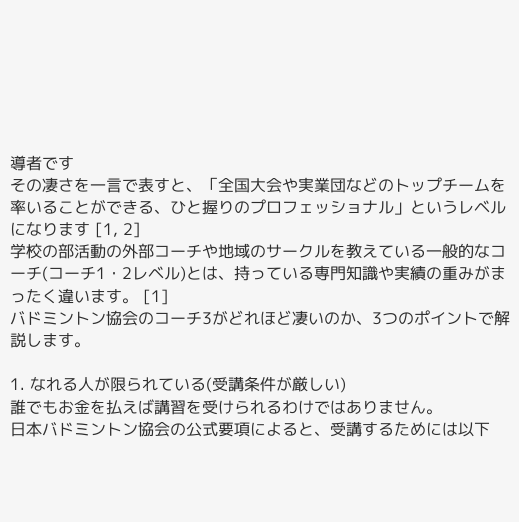導者です
その凄さを一言で表すと、「全国大会や実業団などのトップチームを率いることができる、ひと握りのプロフェッショナル」というレベルになります [1, 2]
学校の部活動の外部コーチや地域のサークルを教えている一般的なコーチ(コーチ1・2レベル)とは、持っている専門知識や実績の重みがまったく違います。 [1]
バドミントン協会のコーチ3がどれほど凄いのか、3つのポイントで解説します。

1. なれる人が限られている(受講条件が厳しい)
誰でもお金を払えば講習を受けられるわけではありません。
日本バドミントン協会の公式要項によると、受講するためには以下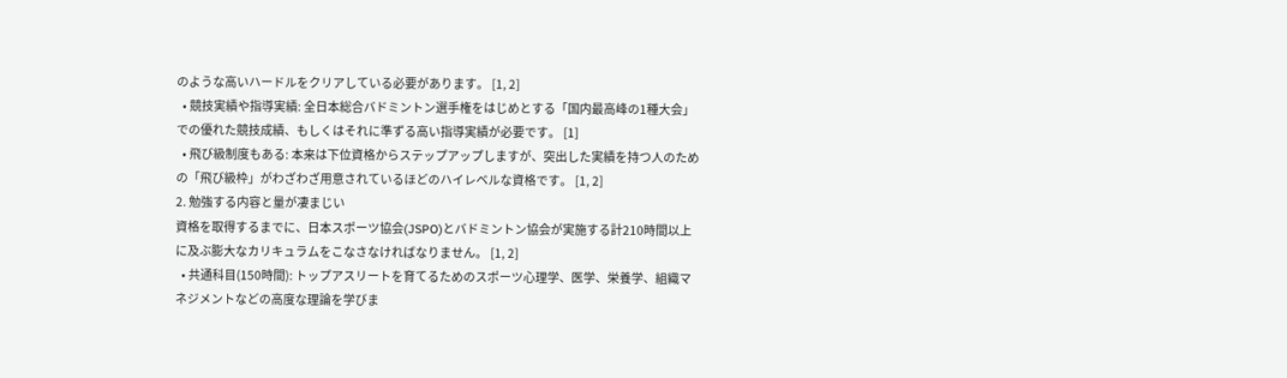のような高いハードルをクリアしている必要があります。 [1, 2]
  • 競技実績や指導実績: 全日本総合バドミントン選手権をはじめとする「国内最高峰の1種大会」での優れた競技成績、もしくはそれに準ずる高い指導実績が必要です。 [1]
  • 飛び級制度もある: 本来は下位資格からステップアップしますが、突出した実績を持つ人のための「飛び級枠」がわざわざ用意されているほどのハイレベルな資格です。 [1, 2]
2. 勉強する内容と量が凄まじい
資格を取得するまでに、日本スポーツ協会(JSPO)とバドミントン協会が実施する計210時間以上に及ぶ膨大なカリキュラムをこなさなければなりません。 [1, 2]
  • 共通科目(150時間): トップアスリートを育てるためのスポーツ心理学、医学、栄養学、組織マネジメントなどの高度な理論を学びま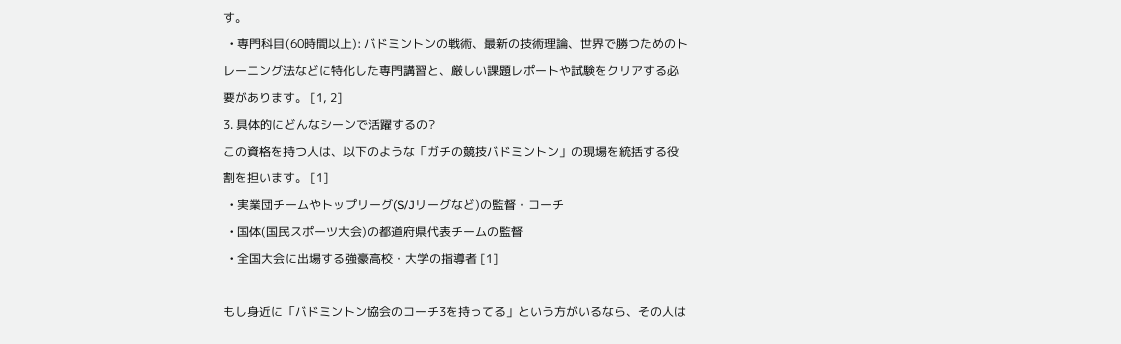す。
  • 専門科目(60時間以上): バドミントンの戦術、最新の技術理論、世界で勝つためのトレーニング法などに特化した専門講習と、厳しい課題レポートや試験をクリアする必要があります。 [1, 2]
3. 具体的にどんなシーンで活躍するの?
この資格を持つ人は、以下のような「ガチの競技バドミントン」の現場を統括する役割を担います。 [1]
  • 実業団チームやトップリーグ(S/Jリーグなど)の監督・コーチ
  • 国体(国民スポーツ大会)の都道府県代表チームの監督
  • 全国大会に出場する強豪高校・大学の指導者 [1]

もし身近に「バドミントン協会のコーチ3を持ってる」という方がいるなら、その人は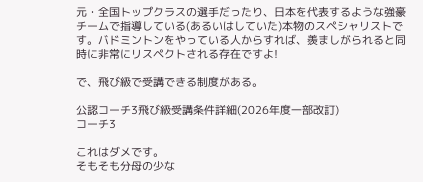元・全国トップクラスの選手だったり、日本を代表するような強豪チームで指導している(あるいはしていた)本物のスペシャリストです。バドミントンをやっている人からすれば、羨ましがられると同時に非常にリスペクトされる存在ですよ!

で、飛び級で受講できる制度がある。

公認コーチ3飛び級受講条件詳細(2026年度一部改訂)
コーチ3

これはダメです。
そもそも分母の少な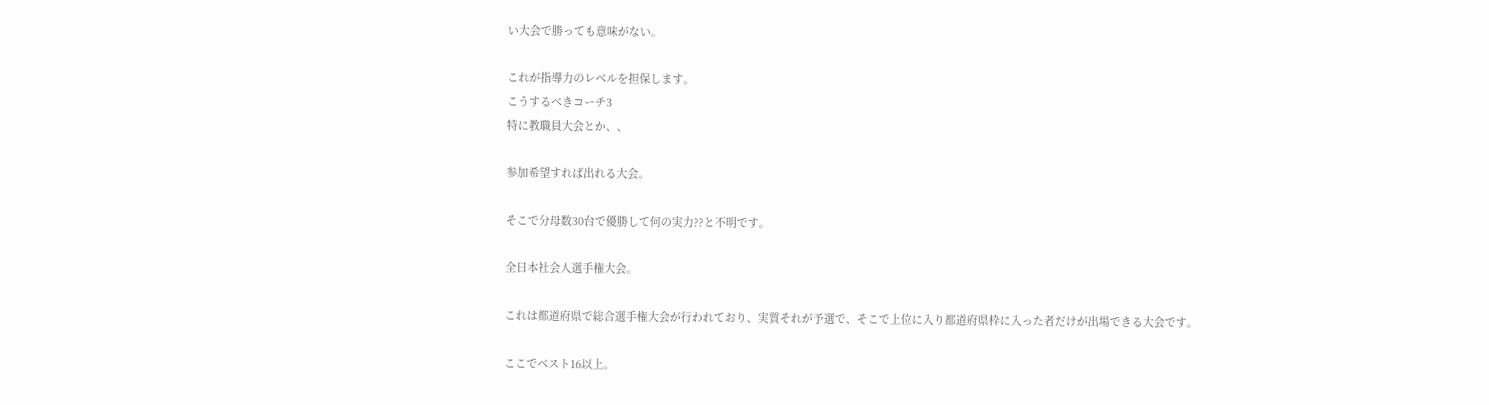い大会で勝っても意味がない。

これが指導力のレベルを担保します。
こうするべきコーチ3
特に教職員大会とか、、

参加希望すれば出れる大会。

そこで分母数30台で優勝して何の実力??と不明です。

全日本社会人選手権大会。

これは都道府県で総合選手権大会が行われており、実質それが予選で、そこで上位に入り都道府県枠に入った者だけが出場できる大会です。

ここでベスト16以上。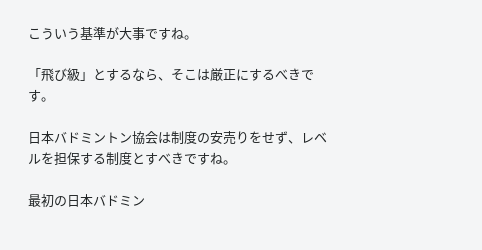こういう基準が大事ですね。

「飛び級」とするなら、そこは厳正にするべきです。

日本バドミントン協会は制度の安売りをせず、レベルを担保する制度とすべきですね。

最初の日本バドミン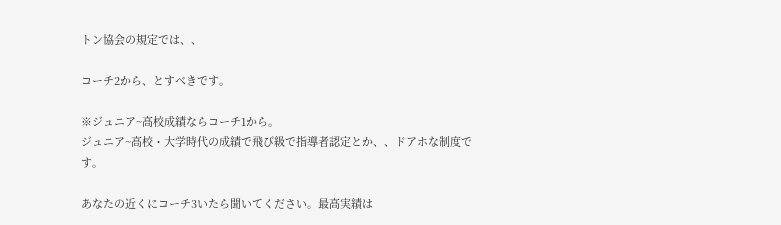トン協会の規定では、、

コーチ2から、とすべきです。

※ジュニア~高校成績ならコーチ1から。
ジュニア~高校・大学時代の成績で飛び級で指導者認定とか、、ドアホな制度です。

あなたの近くにコーチ3いたら聞いてください。最高実績は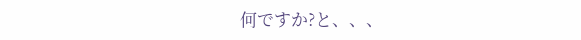何ですか?と、、、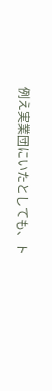例え実業団にいたとしても、ト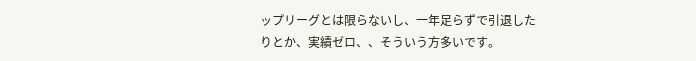ップリーグとは限らないし、一年足らずで引退したりとか、実績ゼロ、、そういう方多いです。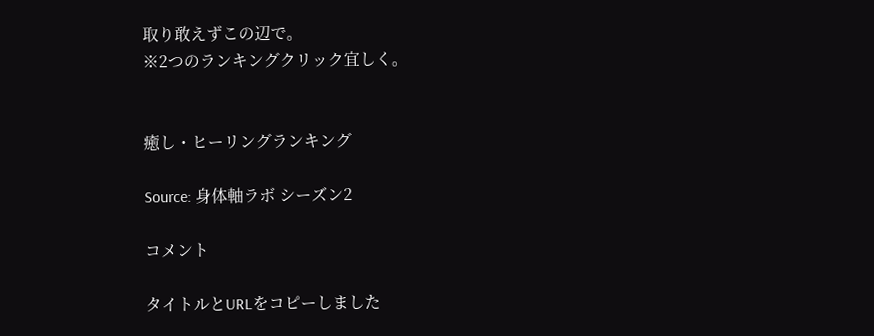取り敢えずこの辺で。
※2つのランキングクリック宜しく。


癒し・ヒーリングランキング

Source: 身体軸ラボ シーズン2

コメント

タイトルとURLをコピーしました